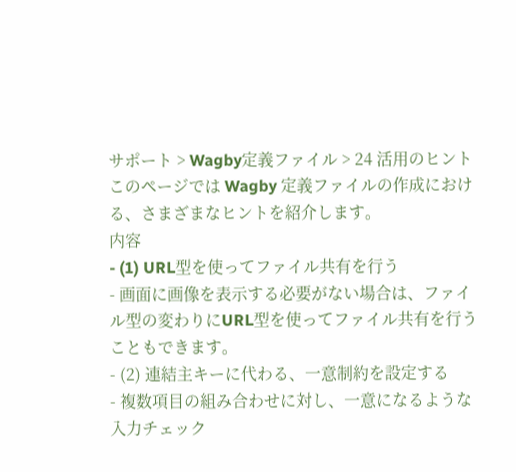サポート > Wagby定義ファイル > 24 活用のヒント
このページでは Wagby 定義ファイルの作成における、さまざまなヒントを紹介します。
内容
- (1) URL型を使ってファイル共有を行う
- 画面に画像を表示する必要がない場合は、ファイル型の変わりにURL型を使ってファイル共有を行うこともできます。
- (2) 連結主キーに代わる、一意制約を設定する
- 複数項目の組み合わせに対し、一意になるような入力チェック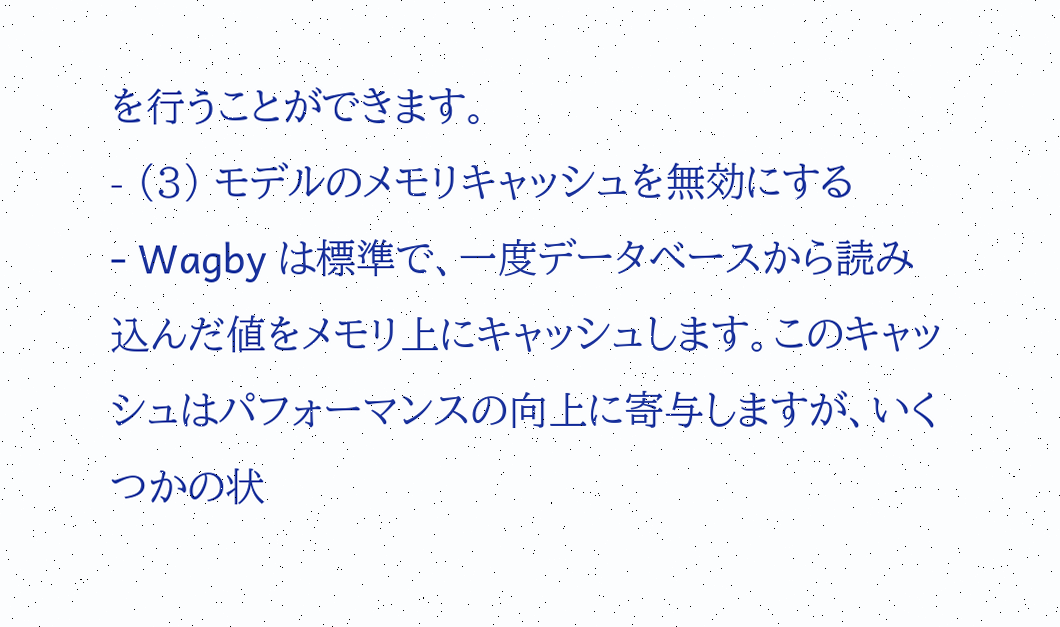を行うことができます。
- (3) モデルのメモリキャッシュを無効にする
- Wagby は標準で、一度データベースから読み込んだ値をメモリ上にキャッシュします。このキャッシュはパフォーマンスの向上に寄与しますが、いくつかの状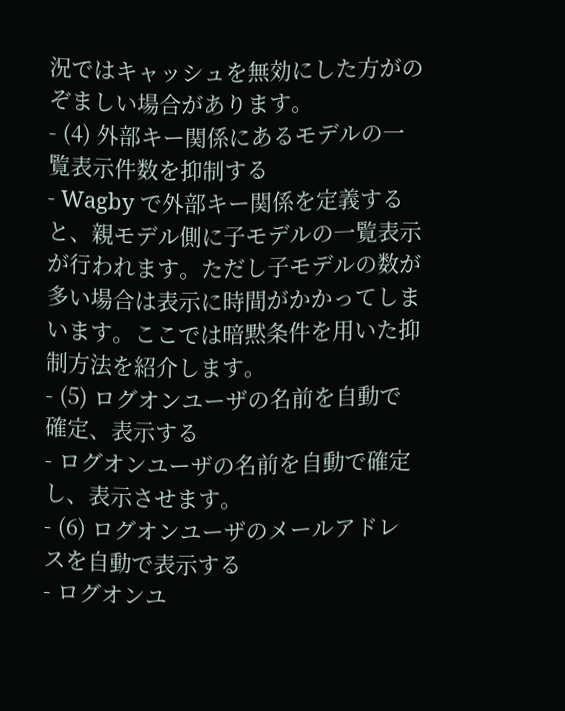況ではキャッシュを無効にした方がのぞましい場合があります。
- (4) 外部キー関係にあるモデルの一覧表示件数を抑制する
- Wagby で外部キー関係を定義すると、親モデル側に子モデルの一覧表示が行われます。ただし子モデルの数が多い場合は表示に時間がかかってしまいます。ここでは暗黙条件を用いた抑制方法を紹介します。
- (5) ログオンユーザの名前を自動で確定、表示する
- ログオンユーザの名前を自動で確定し、表示させます。
- (6) ログオンユーザのメールアドレスを自動で表示する
- ログオンユ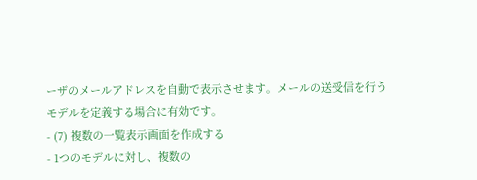ーザのメールアドレスを自動で表示させます。メールの送受信を行うモデルを定義する場合に有効です。
- (7) 複数の一覧表示画面を作成する
- 1つのモデルに対し、複数の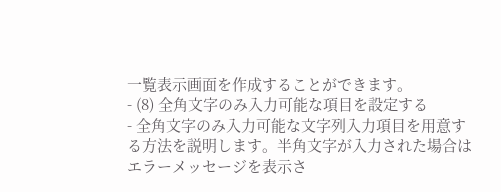一覧表示画面を作成することができます。
- (8) 全角文字のみ入力可能な項目を設定する
- 全角文字のみ入力可能な文字列入力項目を用意する方法を説明します。半角文字が入力された場合はエラーメッセージを表示さ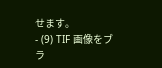せます。
- (9) TIF 画像をブラ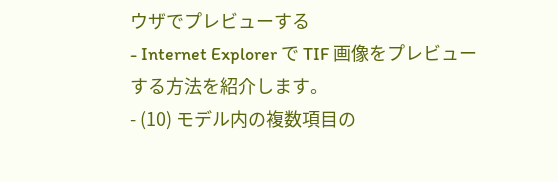ウザでプレビューする
- Internet Explorer で TIF 画像をプレビューする方法を紹介します。
- (10) モデル内の複数項目の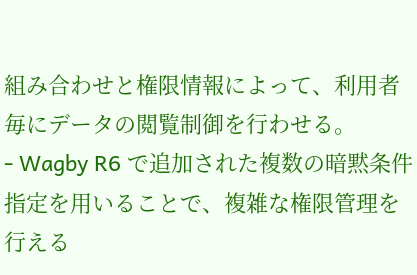組み合わせと権限情報によって、利用者毎にデータの閲覧制御を行わせる。
- Wagby R6 で追加された複数の暗黙条件指定を用いることで、複雑な権限管理を行える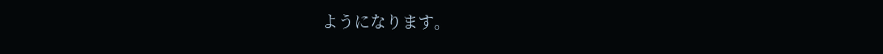ようになります。